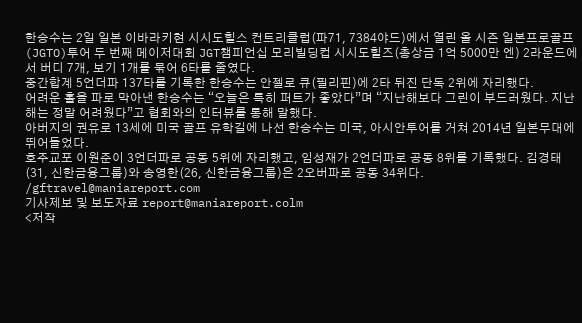한승수는 2일 일본 이바라키현 시시도힐스 컨트리클럽(파71, 7384야드)에서 열린 올 시즌 일본프로골프(JGTO)투어 두 번째 메이저대회 JGT챔피언십 모리빌딩컵 시시도힐즈(총상금 1억 5000만 엔) 2라운드에서 버디 7개, 보기 1개를 묶어 6타를 줄였다.
중간합계 5언더파 137타를 기록한 한승수는 안젤로 큐(필리핀)에 2타 뒤진 단독 2위에 자리했다.
어려운 홀을 파로 막아낸 한승수는 “오늘은 특히 퍼트가 좋았다”며 “지난해보다 그린이 부드러웠다. 지난해는 정말 어려웠다”고 협회와의 인터뷰를 통해 말했다.
아버지의 권유로 13세에 미국 골프 유학길에 나선 한승수는 미국, 아시안투어를 거쳐 2014년 일본무대에 뛰어들었다.
호주교포 이원준이 3언더파로 공동 5위에 자리했고, 임성재가 2언더파로 공동 8위를 기록했다. 김경태(31, 신한금융그룹)와 송영한(26, 신한금융그룹)은 2오버파로 공동 34위다. /gftravel@maniareport.com
기사제보 및 보도자료 report@maniareport.colm
<저작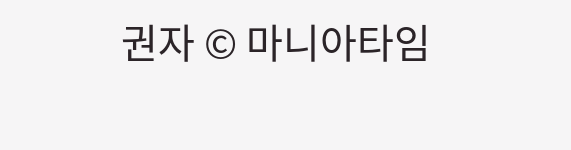권자 © 마니아타임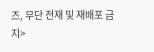즈, 무단 전재 및 재배포 금지>